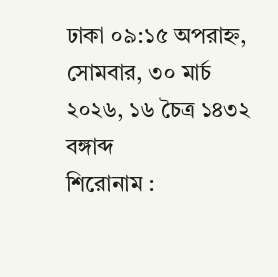ঢাকা ০৯:১৫ অপরাহ্ন, সোমবার, ৩০ মার্চ ২০২৬, ১৬ চৈত্র ১৪৩২ বঙ্গাব্দ
শিরোনাম :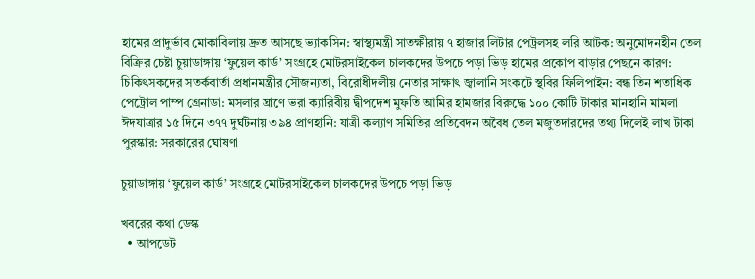হামের প্রাদুর্ভাব মোকাবিলায় দ্রুত আসছে ভ্যাকসিন: স্বাস্থ্যমন্ত্রী সাতক্ষীরায় ৭ হাজার লিটার পেট্রলসহ লরি আটক: অনুমোদনহীন তেল বিক্রির চেষ্টা চুয়াডাঙ্গায় ‘ফুয়েল কার্ড’ সংগ্রহে মোটরসাইকেল চালকদের উপচে পড়া ভিড় হামের প্রকোপ বাড়ার পেছনে কারণ: চিকিৎসকদের সতর্কবার্তা প্রধানমন্ত্রীর সৌজন্যতা, বিরোধীদলীয় নেতার সাক্ষাৎ জ্বালানি সংকটে স্থবির ফিলিপাইন: বন্ধ তিন শতাধিক পেট্রোল পাম্প গ্রেনাডা: মসলার ঘ্রাণে ভরা ক্যারিবীয় দ্বীপদেশ মুফতি আমির হামজার বিরুদ্ধে ১০০ কোটি টাকার মানহানি মামলা ঈদযাত্রার ১৫ দিনে ৩৭৭ দুর্ঘটনায় ৩৯৪ প্রাণহানি: যাত্রী কল্যাণ সমিতির প্রতিবেদন অবৈধ তেল মজুতদারদের তথ্য দিলেই লাখ টাকা পুরস্কার: সরকারের ঘোষণা

চুয়াডাঙ্গায় ‘ফুয়েল কার্ড’ সংগ্রহে মোটরসাইকেল চালকদের উপচে পড়া ভিড়

খবরের কথা ডেস্ক
  • আপডেট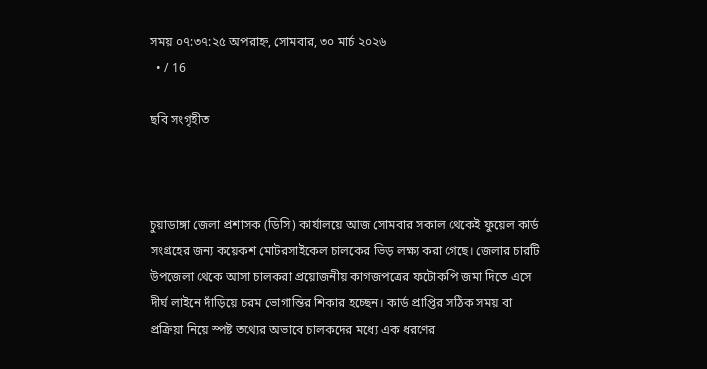সময় ০৭:৩৭:২৫ অপরাহ্ন, সোমবার, ৩০ মার্চ ২০২৬
  • / 16

ছবি সংগৃহীত



চুয়াডাঙ্গা জেলা প্রশাসক (ডিসি) কার্যালয়ে আজ সোমবার সকাল থেকেই ফুয়েল কার্ড সংগ্রহের জন্য কয়েকশ মোটরসাইকেল চালকের ভিড় লক্ষ্য করা গেছে। জেলার চারটি উপজেলা থেকে আসা চালকরা প্রয়োজনীয় কাগজপত্রের ফটোকপি জমা দিতে এসে দীর্ঘ লাইনে দাঁড়িয়ে চরম ভোগান্তির শিকার হচ্ছেন। কার্ড প্রাপ্তির সঠিক সময় বা প্রক্রিয়া নিয়ে স্পষ্ট তথ্যের অভাবে চালকদের মধ্যে এক ধরণের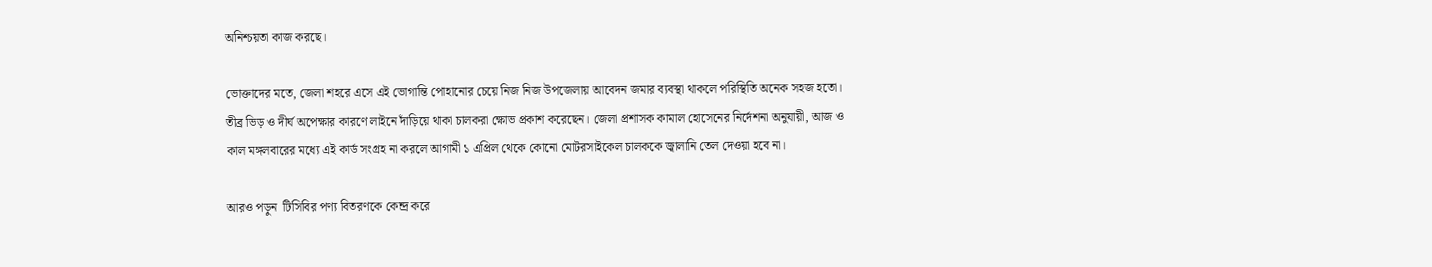অনিশ্চয়তা কাজ করছে।

ভোক্তাদের মতে, জেলা শহরে এসে এই ভোগান্তি পোহানোর চেয়ে নিজ নিজ উপজেলায় আবেদন জমার ব্যবস্থা থাকলে পরিস্থিতি অনেক সহজ হতো। তীব্র ভিড় ও দীর্ঘ অপেক্ষার কারণে লাইনে দাঁড়িয়ে থাকা চালকরা ক্ষোভ প্রকাশ করেছেন। জেলা প্রশাসক কামাল হোসেনের নির্দেশনা অনুযায়ী, আজ ও কাল মঙ্গলবারের মধ্যে এই কার্ড সংগ্রহ না করলে আগামী ১ এপ্রিল থেকে কোনো মোটরসাইকেল চালককে জ্বালানি তেল দেওয়া হবে না।

আরও পড়ুন  টিসিবির পণ্য বিতরণকে কেন্দ্র করে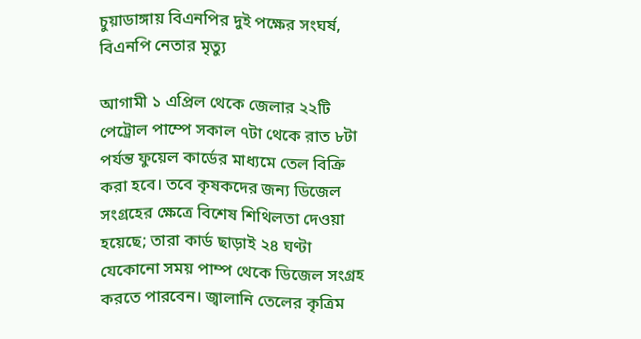চুয়াডাঙ্গায় বিএনপির দুই পক্ষের সংঘর্ষ, বিএনপি নেতার মৃত্যু

আগামী ১ এপ্রিল থেকে জেলার ২২টি পেট্রোল পাম্পে সকাল ৭টা থেকে রাত ৮টা পর্যন্ত ফুয়েল কার্ডের মাধ্যমে তেল বিক্রি করা হবে। তবে কৃষকদের জন্য ডিজেল সংগ্রহের ক্ষেত্রে বিশেষ শিথিলতা দেওয়া হয়েছে; তারা কার্ড ছাড়াই ২৪ ঘণ্টা যেকোনো সময় পাম্প থেকে ডিজেল সংগ্রহ করতে পারবেন। জ্বালানি তেলের কৃত্রিম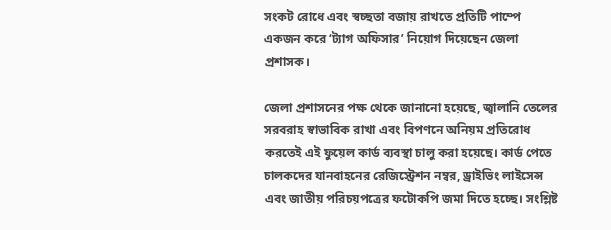সংকট রোধে এবং স্বচ্ছতা বজায় রাখতে প্রতিটি পাম্পে একজন করে ‘ট্যাগ অফিসার’ নিয়োগ দিয়েছেন জেলা প্রশাসক।

জেলা প্রশাসনের পক্ষ থেকে জানানো হয়েছে, জ্বালানি তেলের সরবরাহ স্বাভাবিক রাখা এবং বিপণনে অনিয়ম প্রতিরোধ করতেই এই ফুয়েল কার্ড ব্যবস্থা চালু করা হয়েছে। কার্ড পেতে চালকদের যানবাহনের রেজিস্ট্রেশন নম্বর, ড্রাইভিং লাইসেন্স এবং জাতীয় পরিচয়পত্রের ফটোকপি জমা দিতে হচ্ছে। সংশ্লিষ্ট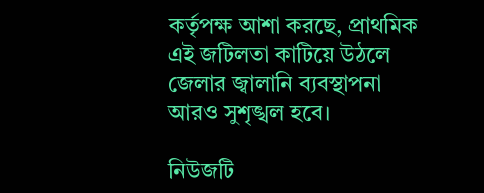কর্তৃপক্ষ আশা করছে, প্রাথমিক এই জটিলতা কাটিয়ে উঠলে জেলার জ্বালানি ব্যবস্থাপনা আরও সুশৃঙ্খল হবে।

নিউজটি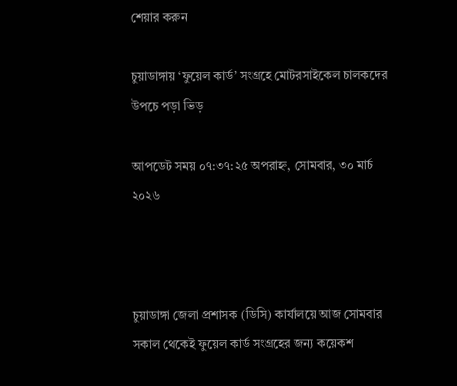শেয়ার করুন

চুয়াডাঙ্গায় ‘ফুয়েল কার্ড’ সংগ্রহে মোটরসাইকেল চালকদের উপচে পড়া ভিড়

আপডেট সময় ০৭:৩৭:২৫ অপরাহ্ন, সোমবার, ৩০ মার্চ ২০২৬



চুয়াডাঙ্গা জেলা প্রশাসক (ডিসি) কার্যালয়ে আজ সোমবার সকাল থেকেই ফুয়েল কার্ড সংগ্রহের জন্য কয়েকশ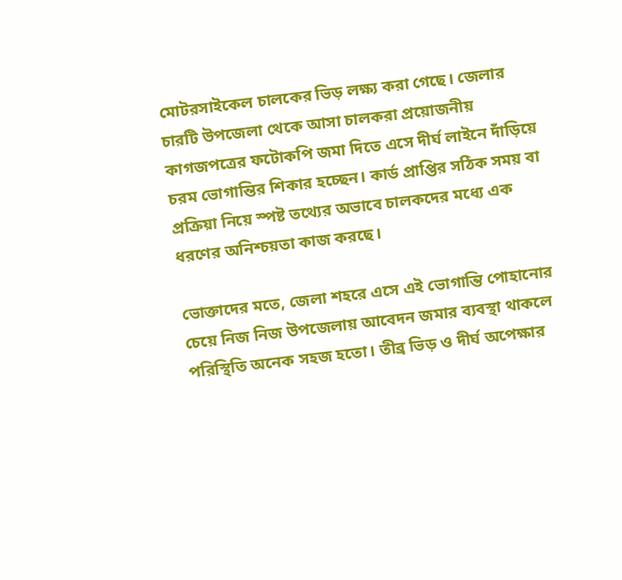মোটরসাইকেল চালকের ভিড় লক্ষ্য করা গেছে। জেলার চারটি উপজেলা থেকে আসা চালকরা প্রয়োজনীয় কাগজপত্রের ফটোকপি জমা দিতে এসে দীর্ঘ লাইনে দাঁড়িয়ে চরম ভোগান্তির শিকার হচ্ছেন। কার্ড প্রাপ্তির সঠিক সময় বা প্রক্রিয়া নিয়ে স্পষ্ট তথ্যের অভাবে চালকদের মধ্যে এক ধরণের অনিশ্চয়তা কাজ করছে।

ভোক্তাদের মতে, জেলা শহরে এসে এই ভোগান্তি পোহানোর চেয়ে নিজ নিজ উপজেলায় আবেদন জমার ব্যবস্থা থাকলে পরিস্থিতি অনেক সহজ হতো। তীব্র ভিড় ও দীর্ঘ অপেক্ষার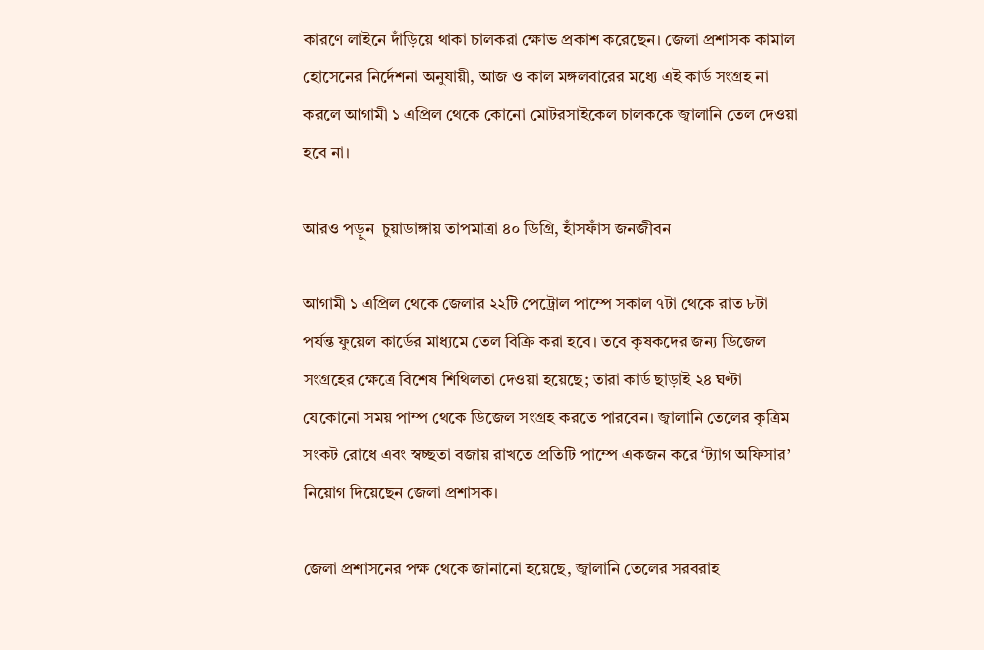কারণে লাইনে দাঁড়িয়ে থাকা চালকরা ক্ষোভ প্রকাশ করেছেন। জেলা প্রশাসক কামাল হোসেনের নির্দেশনা অনুযায়ী, আজ ও কাল মঙ্গলবারের মধ্যে এই কার্ড সংগ্রহ না করলে আগামী ১ এপ্রিল থেকে কোনো মোটরসাইকেল চালককে জ্বালানি তেল দেওয়া হবে না।

আরও পড়ুন  চুয়াডাঙ্গায় তাপমাত্রা ৪০ ডিগ্রি, হাঁসফাঁস জনজীবন

আগামী ১ এপ্রিল থেকে জেলার ২২টি পেট্রোল পাম্পে সকাল ৭টা থেকে রাত ৮টা পর্যন্ত ফুয়েল কার্ডের মাধ্যমে তেল বিক্রি করা হবে। তবে কৃষকদের জন্য ডিজেল সংগ্রহের ক্ষেত্রে বিশেষ শিথিলতা দেওয়া হয়েছে; তারা কার্ড ছাড়াই ২৪ ঘণ্টা যেকোনো সময় পাম্প থেকে ডিজেল সংগ্রহ করতে পারবেন। জ্বালানি তেলের কৃত্রিম সংকট রোধে এবং স্বচ্ছতা বজায় রাখতে প্রতিটি পাম্পে একজন করে ‘ট্যাগ অফিসার’ নিয়োগ দিয়েছেন জেলা প্রশাসক।

জেলা প্রশাসনের পক্ষ থেকে জানানো হয়েছে, জ্বালানি তেলের সরবরাহ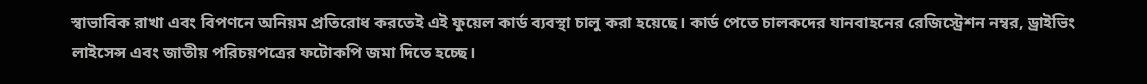স্বাভাবিক রাখা এবং বিপণনে অনিয়ম প্রতিরোধ করতেই এই ফুয়েল কার্ড ব্যবস্থা চালু করা হয়েছে। কার্ড পেতে চালকদের যানবাহনের রেজিস্ট্রেশন নম্বর, ড্রাইভিং লাইসেন্স এবং জাতীয় পরিচয়পত্রের ফটোকপি জমা দিতে হচ্ছে।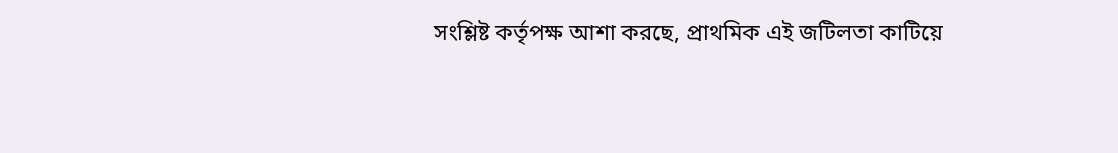সংশ্লিষ্ট কর্তৃপক্ষ আশা করছে, প্রাথমিক এই জটিলতা কাটিয়ে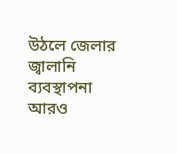উঠলে জেলার জ্বালানি ব্যবস্থাপনা আরও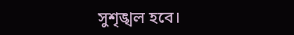সুশৃঙ্খল হবে।